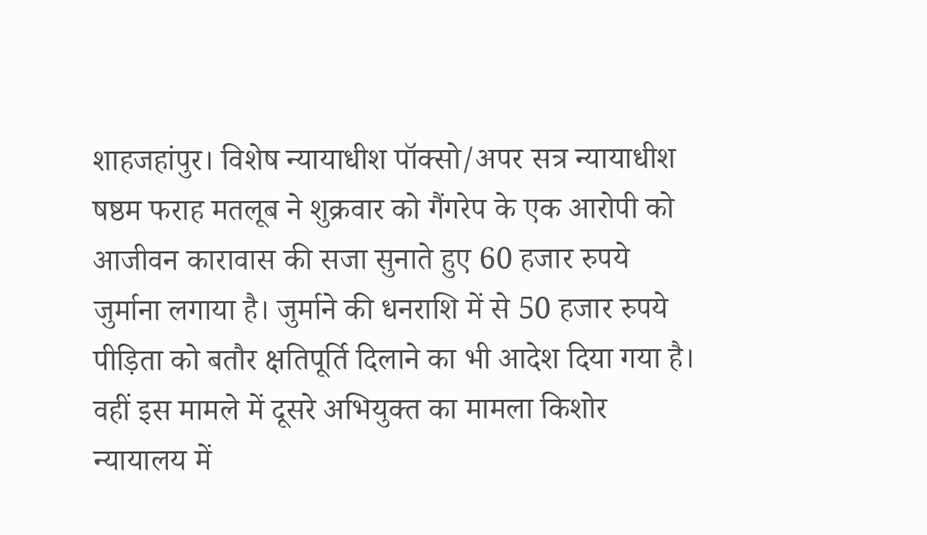शाहजहांपुर। विशेष न्यायाधीश पॉक्सो/अपर सत्र न्यायाधीश षष्ठम फराह मतलूब ने शुक्रवार को गैंगरेप के एक आरोपी को आजीवन कारावास की सजा सुनाते हुए 60 हजार रुपये जुर्माना लगाया है। जुर्माने की धनराशि में से 50 हजार रुपये पीड़िता को बतौर क्षतिपूर्ति दिलाने का भी आदेश दिया गया है। वहीं इस मामले में दूसरे अभियुक्त का मामला किशोर न्यायालय में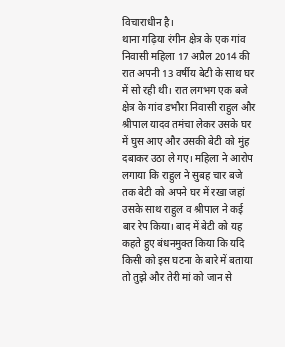विचाराधीन है।
थाना गढ़िया रंगीन क्षेत्र के एक गांव निवासी महिला 17 अप्रैल 2014 की रात अपनी 13 वर्षीय बेटी के साथ घर में सो रही थी। रात लगभग एक बजे क्षेत्र के गांव डभौरा निवासी राहुल और श्रीपाल यादव तमंचा लेकर उसके घर में घुस आए और उसकी बेटी को मुंह दबाकर उठा ले गए। महिला ने आरोप लगाया कि राहुल ने सुबह चार बजे तक बेटी को अपने घर में रखा जहां उसके साथ राहुल व श्रीपाल ने कई बार रेप किया। बाद में बेटी को यह कहते हुए बंधनमुक्त किया कि यदि किसी को इस घटना के बारे में बताया तो तुझे और तेरी मां को जान से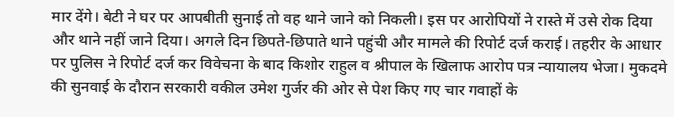मार देंगे। बेटी ने घर पर आपबीती सुनाई तो वह थाने जाने को निकली। इस पर आरोपियों ने रास्ते में उसे रोक दिया और थाने नहीं जाने दिया। अगले दिन छिपते-छिपाते थाने पहुंची और मामले की रिपोर्ट दर्ज कराई। तहरीर के आधार पर पुलिस ने रिपोर्ट दर्ज कर विवेचना के बाद किशोर राहुल व श्रीपाल के खिलाफ आरोप पत्र न्यायालय भेजा। मुकदमे की सुनवाई के दौरान सरकारी वकील उमेश गुर्जर की ओर से पेश किए गए चार गवाहों के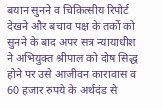बयान सुनने व चिकित्सीय रिपोर्ट देखने और बचाव पक्ष के तर्को को सुनने के बाद अपर सत्र न्यायाधीश ने अभियुक्त श्रीपाल को दोष सिद्ध होने पर उसे आजीवन कारावास व 60 हजार रुपये के अर्थदंड से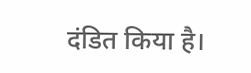दंडित किया है।